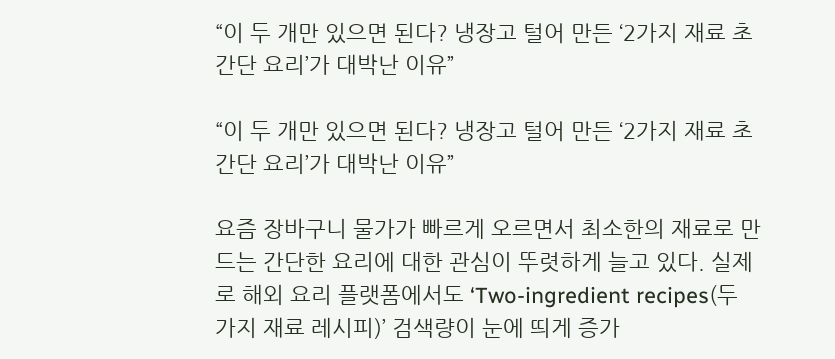“이 두 개만 있으면 된다? 냉장고 털어 만든 ‘2가지 재료 초간단 요리’가 대박난 이유”

“이 두 개만 있으면 된다? 냉장고 털어 만든 ‘2가지 재료 초간단 요리’가 대박난 이유”

요즘 장바구니 물가가 빠르게 오르면서 최소한의 재료로 만드는 간단한 요리에 대한 관심이 뚜렷하게 늘고 있다. 실제로 해외 요리 플랫폼에서도 ‘Two-ingredient recipes(두 가지 재료 레시피)’ 검색량이 눈에 띄게 증가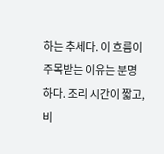하는 추세다. 이 흐름이 주목받는 이유는 분명하다. 조리 시간이 짧고, 비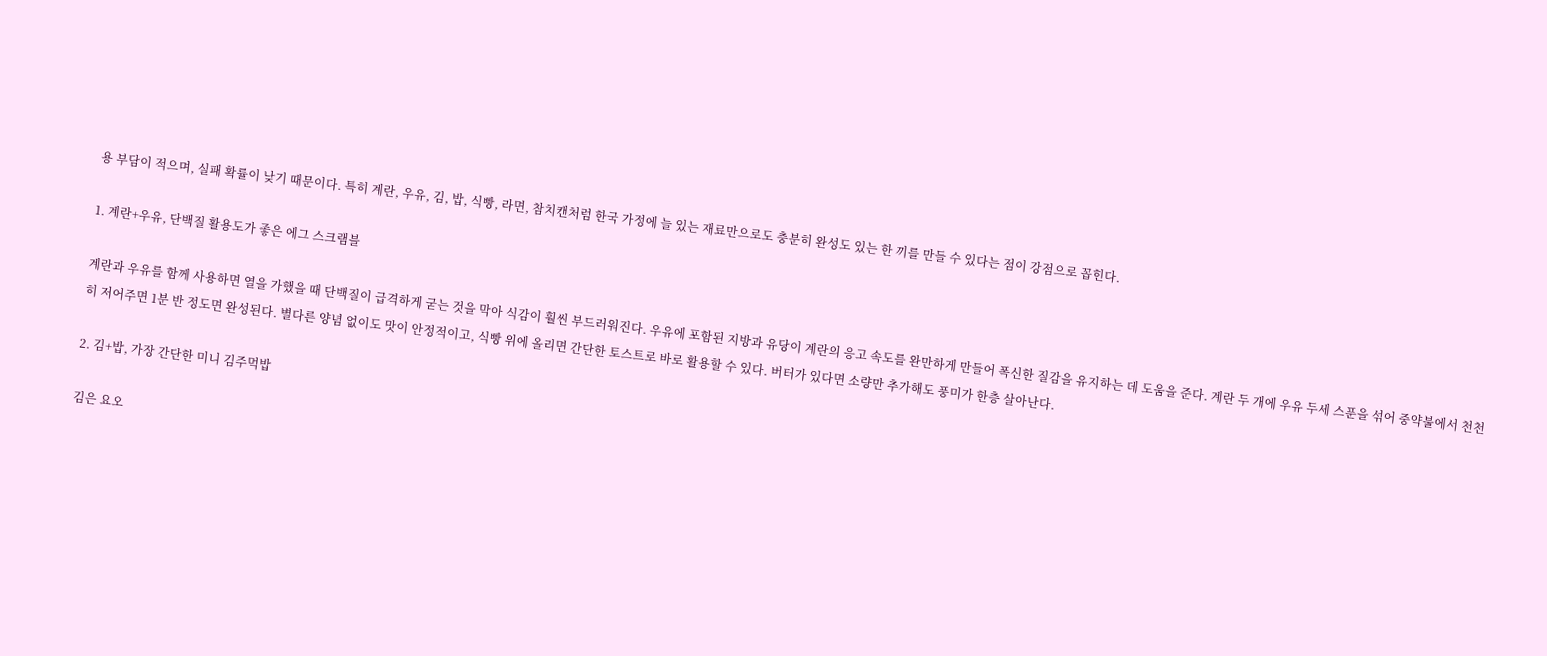용 부담이 적으며, 실패 확률이 낮기 때문이다. 특히 계란, 우유, 김, 밥, 식빵, 라면, 참치캔처럼 한국 가정에 늘 있는 재료만으로도 충분히 완성도 있는 한 끼를 만들 수 있다는 점이 강점으로 꼽힌다.

1. 계란+우유, 단백질 활용도가 좋은 에그 스크램블

계란과 우유를 함께 사용하면 열을 가했을 때 단백질이 급격하게 굳는 것을 막아 식감이 훨씬 부드러워진다. 우유에 포함된 지방과 유당이 계란의 응고 속도를 완만하게 만들어 폭신한 질감을 유지하는 데 도움을 준다. 계란 두 개에 우유 두세 스푼을 섞어 중약불에서 천천히 저어주면 1분 반 정도면 완성된다. 별다른 양념 없이도 맛이 안정적이고, 식빵 위에 올리면 간단한 토스트로 바로 활용할 수 있다. 버터가 있다면 소량만 추가해도 풍미가 한층 살아난다.

2. 김+밥, 가장 간단한 미니 김주먹밥

김은 요오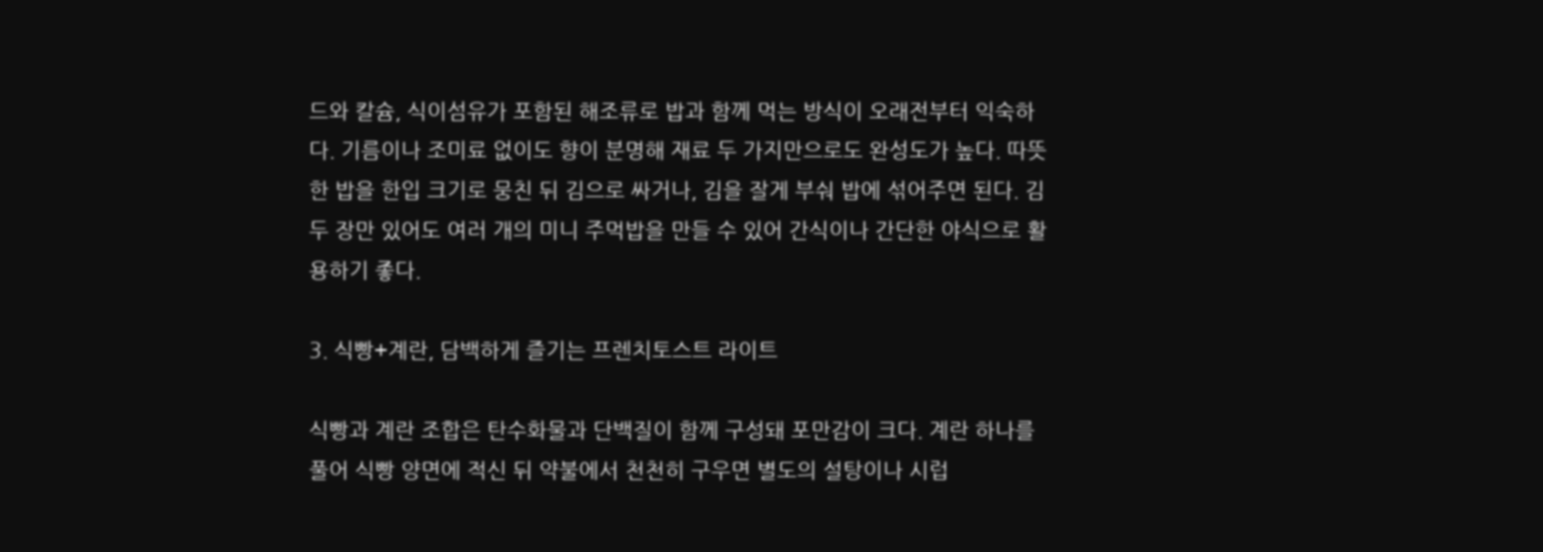드와 칼슘, 식이섬유가 포함된 해조류로 밥과 함께 먹는 방식이 오래전부터 익숙하다. 기름이나 조미료 없이도 향이 분명해 재료 두 가지만으로도 완성도가 높다. 따뜻한 밥을 한입 크기로 뭉친 뒤 김으로 싸거나, 김을 잘게 부숴 밥에 섞어주면 된다. 김 두 장만 있어도 여러 개의 미니 주먹밥을 만들 수 있어 간식이나 간단한 야식으로 활용하기 좋다.

3. 식빵+계란, 담백하게 즐기는 프렌치토스트 라이트

식빵과 계란 조합은 탄수화물과 단백질이 함께 구성돼 포만감이 크다. 계란 하나를 풀어 식빵 양면에 적신 뒤 약불에서 천천히 구우면 별도의 설탕이나 시럽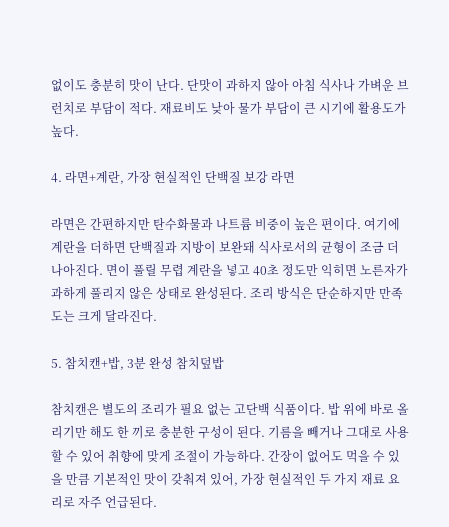없이도 충분히 맛이 난다. 단맛이 과하지 않아 아침 식사나 가벼운 브런치로 부담이 적다. 재료비도 낮아 물가 부담이 큰 시기에 활용도가 높다.

4. 라면+계란, 가장 현실적인 단백질 보강 라면

라면은 간편하지만 탄수화물과 나트륨 비중이 높은 편이다. 여기에 계란을 더하면 단백질과 지방이 보완돼 식사로서의 균형이 조금 더 나아진다. 면이 풀릴 무렵 계란을 넣고 40초 정도만 익히면 노른자가 과하게 풀리지 않은 상태로 완성된다. 조리 방식은 단순하지만 만족도는 크게 달라진다.

5. 참치캔+밥, 3분 완성 참치덮밥

참치캔은 별도의 조리가 필요 없는 고단백 식품이다. 밥 위에 바로 올리기만 해도 한 끼로 충분한 구성이 된다. 기름을 빼거나 그대로 사용할 수 있어 취향에 맞게 조절이 가능하다. 간장이 없어도 먹을 수 있을 만큼 기본적인 맛이 갖춰져 있어, 가장 현실적인 두 가지 재료 요리로 자주 언급된다.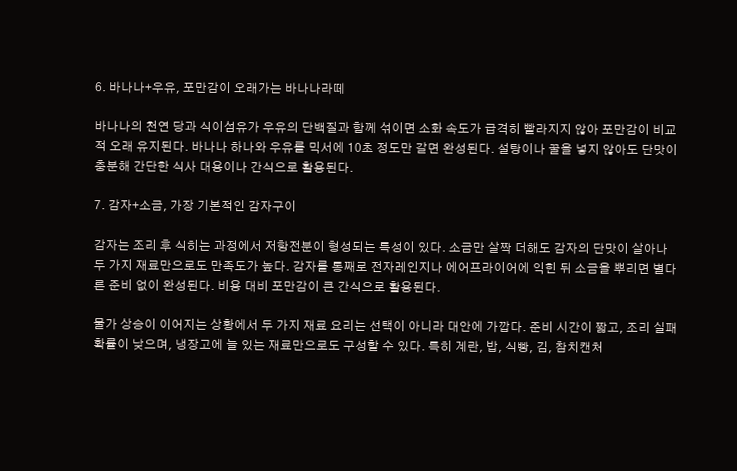6. 바나나+우유, 포만감이 오래가는 바나나라떼

바나나의 천연 당과 식이섬유가 우유의 단백질과 함께 섞이면 소화 속도가 급격히 빨라지지 않아 포만감이 비교적 오래 유지된다. 바나나 하나와 우유를 믹서에 10초 정도만 갈면 완성된다. 설탕이나 꿀을 넣지 않아도 단맛이 충분해 간단한 식사 대용이나 간식으로 활용된다.

7. 감자+소금, 가장 기본적인 감자구이

감자는 조리 후 식히는 과정에서 저항전분이 형성되는 특성이 있다. 소금만 살짝 더해도 감자의 단맛이 살아나 두 가지 재료만으로도 만족도가 높다. 감자를 통째로 전자레인지나 에어프라이어에 익힌 뒤 소금을 뿌리면 별다른 준비 없이 완성된다. 비용 대비 포만감이 큰 간식으로 활용된다.

물가 상승이 이어지는 상황에서 두 가지 재료 요리는 선택이 아니라 대안에 가깝다. 준비 시간이 짧고, 조리 실패 확률이 낮으며, 냉장고에 늘 있는 재료만으로도 구성할 수 있다. 특히 계란, 밥, 식빵, 김, 참치캔처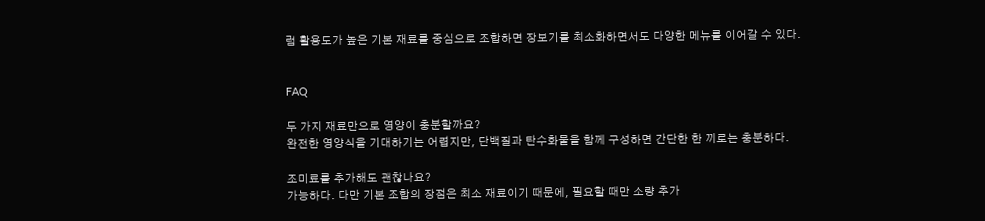럼 활용도가 높은 기본 재료를 중심으로 조합하면 장보기를 최소화하면서도 다양한 메뉴를 이어갈 수 있다.


FAQ

두 가지 재료만으로 영양이 충분할까요?
완전한 영양식을 기대하기는 어렵지만, 단백질과 탄수화물을 함께 구성하면 간단한 한 끼로는 충분하다.

조미료를 추가해도 괜찮나요?
가능하다. 다만 기본 조합의 장점은 최소 재료이기 때문에, 필요할 때만 소량 추가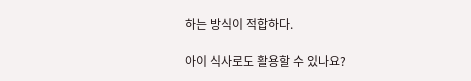하는 방식이 적합하다.

아이 식사로도 활용할 수 있나요?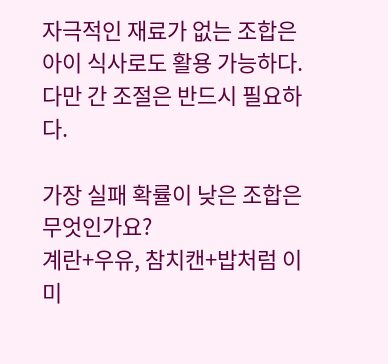자극적인 재료가 없는 조합은 아이 식사로도 활용 가능하다. 다만 간 조절은 반드시 필요하다.

가장 실패 확률이 낮은 조합은 무엇인가요?
계란+우유, 참치캔+밥처럼 이미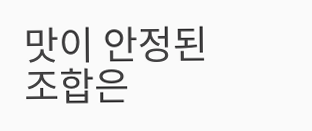맛이 안정된 조합은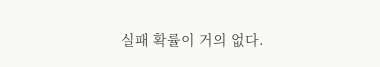실패 확률이 거의 없다.